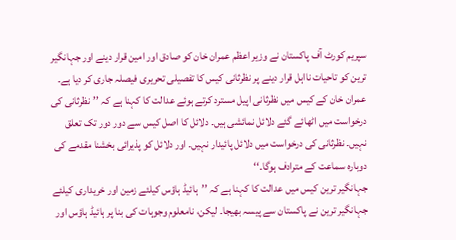سپریم کورٹ آف پاکستان نے وزیر اعظم عمران خان کو صادق اور امین قرار دینے اور جہانگیر ترین کو تاحیات نااہل قرار دینے پر نظرثانی کیس کا تفصیلی تحریری فیصلہ جاری کر دیا ہے۔
عمران خان کے کیس میں نظرثانی اپیل مسترد کرتے ہوئے عدالت کا کہنا ہے کہ ’’نظرثانی کی درخواست میں اٹھائے گئے دلائل نمائشی ہیں۔ دلائل کا اصل کیس سے دور دور تک تعلق نہیں۔ نظرثانی کی درخواست میں دلائل پائیدار نہیں۔ اور دلائل کو پذیرائی بخشنا مقدمے کی دوبارہ سماعت کے مترادف ہوگا۔‘‘
جہانگیر ترین کیس میں عدالت کا کہنا ہے کہ ’’ہائیڈ ہاؤس کیلئے زمین اور خریداری کیلئے جہانگیر ترین نے پاکستان سے پیسہ بھیجا۔ لیکن، نامعلوم وجوہات کی بنا پر ہائیڈ ہاؤس اور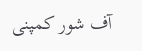آف شور کمپنی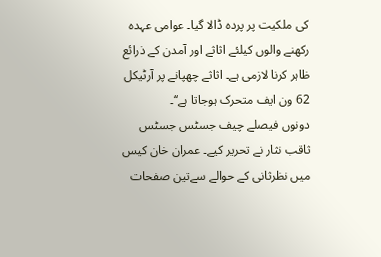کی ملکیت پر پردہ ڈالا گیا۔ عوامی عہدہ رکھنے والوں کیلئے اثاثے اور آمدن کے ذرائع ظاہر کرنا لازمی ہے۔ اثاثے چھپانے پر آرٹیکل 62 ون ایف متحرک ہوجاتا ہے‘‘۔
دونوں فیصلے چیف جسٹس جسٹس ثاقب نثار نے تحریر کیے۔ عمران خان کیس میں نظرثانی کے حوالے سےتین صفحات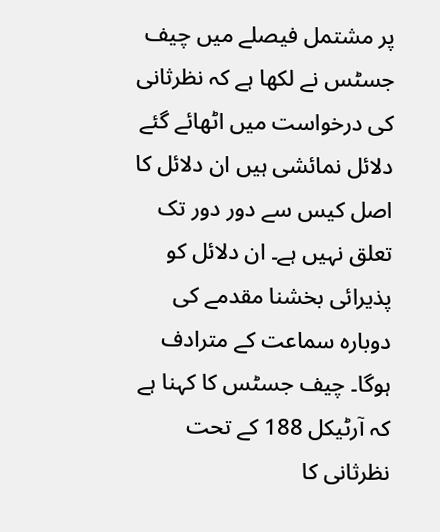پر مشتمل فیصلے میں چیف جسٹس نے لکھا ہے کہ نظرثانی کی درخواست میں اٹھائے گئے دلائل نمائشی ہیں ان دلائل کا اصل کیس سے دور دور تک تعلق نہیں ہے۔ ان دلائل کو پذیرائی بخشنا مقدمے کی دوبارہ سماعت کے مترادف ہوگا۔ چیف جسٹس کا کہنا ہے کہ آرٹیکل 188 کے تحت نظرثانی کا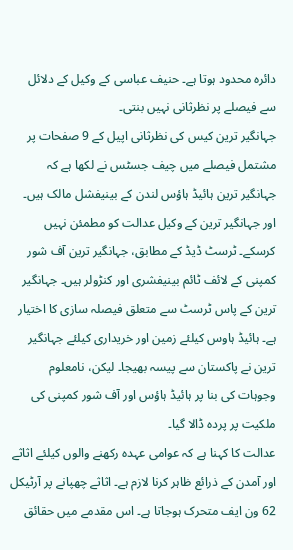دائرہ محدود ہوتا ہے۔ حنیف عباسی کے وکیل کے دلائل سے فیصلے پر نظرثانی نہیں بنتی۔
جہانگیر ترین کیس کی نظرثانی اپیل کے 9 صفحات پر مشتمل فیصلے میں چیف جسٹس نے لکھا ہے کہ جہانگیر ترین ہائیڈ ہاؤس لندن کے بینیفشل مالک ہیں۔ اور جہانگیر ترین کے وکیل عدالت کو مطمئن نہیں کرسکے۔ ٹرسٹ ڈیڈ کے مطابق، جہانگیر ترین آف شور کمپنی کے لائف ٹائم بینیفشری اور کنڑولر ہیں۔ جہانگیر ترین کے پاس ٹرسٹ سے متعلق فیصلہ سازی کا اختیار ہے۔ ہائیڈ ہاوس کیلئے زمین اور خریداری کیلئے جہانگیر ترین نے پاکستان سے پیسہ بھیجا۔ لیکن، نامعلوم وجوہات کی بنا پر ہائیڈ ہاؤس اور آف شور کمپنی کی ملکیت پر پردہ ڈالا گیا۔
عدالت کا کہنا ہے کہ عوامی عہدہ رکھنے والوں کیلئے اثاثے اور آمدن کے ذرائع ظاہر کرنا لازم ہے۔ اثاثے چھپانے پر آرٹیکل 62 ون ایف متحرک ہوجاتا ہے۔ اس مقدمے میں حقائق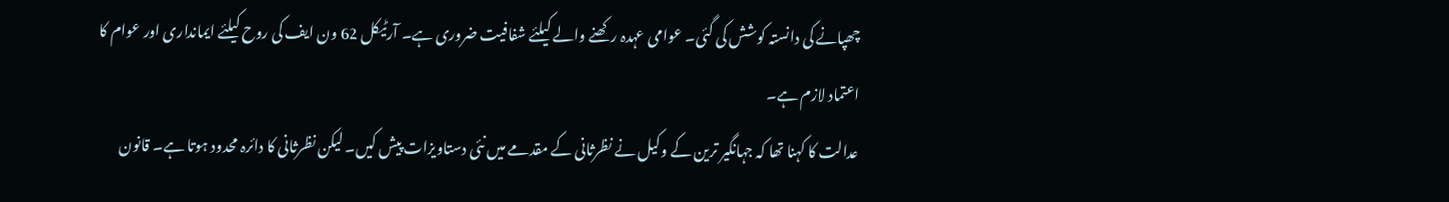چھپانے کی دانستہ کوشش کی گئی۔ عوامی عہدہ رکھنے والے کیلئے شفافیت ضروری ہے۔ آرٹیکل 62 ون ایف کی روح کیلئے ایمانداری اور عوام کا اعتماد لازم ہے۔
عدالت کا کہنا تھا کہ جہانگیر ترین کے وکیل نے نظرثانی کے مقدمے میں نئی دستاویزات پیش کیں۔ لیکن نظرثانی کا دائرہ محدود ہوتا ہے۔ قانون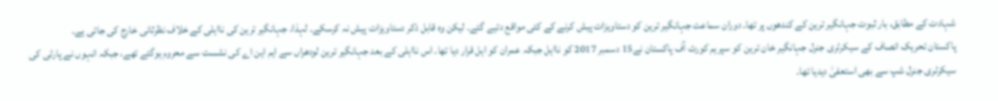شہادت کے مطابق، بار ثبوت جہانگیر ترین کے کندھوں پر تھا۔ دوران سماعت جہانگیر ترین کو دستاویزات پیش کرنے کے کئی مواقع دئیے گئے۔ لیکن وہ قابل ذکر دستاویزات پیش نہ کرسکے۔ لہذا، جہانگیر ترین کی نااہلی کے خلاف نظرثانی خارج کی جاتی ہے۔
پاکستان تحریک انصاف کے سیکرٹری جنرل جہانگیر خان ترین کو سپریم کورٹ آف پاکستان نے15 دسمبر 2017 کو نااہل جبکہ عمران کو اہل قرار دیا تھا۔ اس نااہلی کے بعد جہانگیر ترین لودھراں سے ایم این اے کی نشست سے محروم ہوگئے تھے، جبکہ انہوں نے پارٹی کی سیکرٹری جنرل شپ سے بھی استعفیٰ دیدیا تھا۔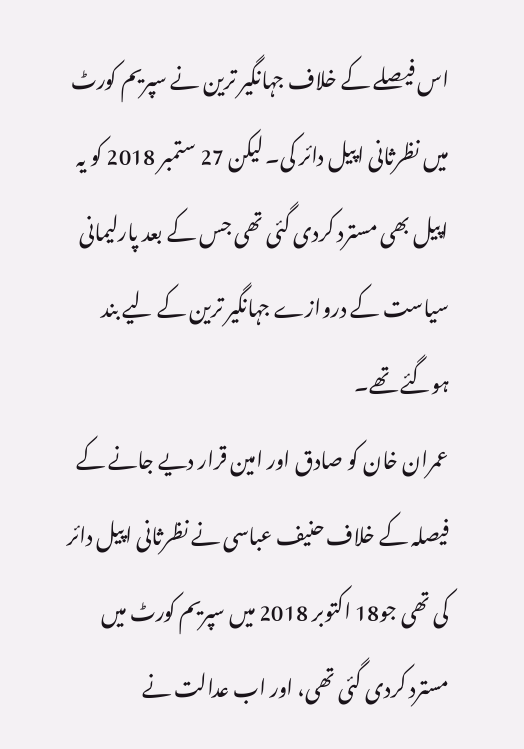اس فیصلے کے خلاف جہانگیر ترین نے سپریم کورٹ میں نظرثانی اپیل دائر کی۔ لیکن 27 ستمبر 2018 کو یہ اپیل بھی مسترد کردی گئی تھی جس کے بعد پارلیمانی سیاست کے دروازے جہانگیر ترین کے لیے بند ہوگئے تھے۔
عمران خان کو صادق اور امین قرار دیے جانے کے فیصلہ کے خلاف حنیف عباسی نے نظرثانی اپیل دائر کی تھی جو18 اکتوبر 2018 میں سپریم کورٹ میں مسترد کردی گئی تھی، اور اب عدالت نے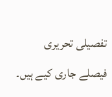تفصیلی تحریری فیصلے جاری کیے ہیں۔